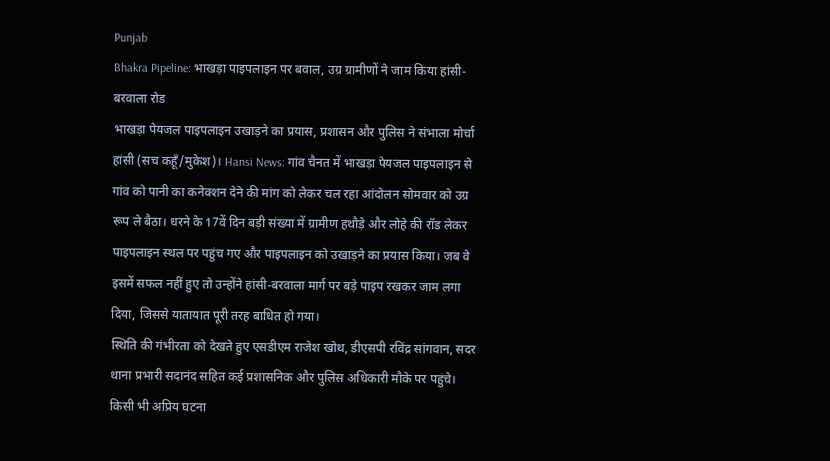Punjab
Bhakra Pipeline: भाखड़ा पाइपलाइन पर बवाल, उग्र ग्रामीणों ने जाम किया हांसी-बरवाला रोड
भाखड़ा पेयजल पाइपलाइन उखाड़ने का प्रयास, प्रशासन और पुलिस ने संभाला मोर्चा
हांसी (सच कहूँ/मुकेश)। Hansi News: गांव चैनत में भाखड़ा पेयजल पाइपलाइन से गांव को पानी का कनेक्शन देने की मांग को लेकर चल रहा आंदोलन सोमवार को उग्र रूप ले बैठा। धरने के 17वें दिन बड़ी संख्या में ग्रामीण हथौड़े और लोहे की रॉड लेकर पाइपलाइन स्थल पर पहुंच गए और पाइपलाइन को उखाड़ने का प्रयास किया। जब वे इसमें सफल नहीं हुए तो उन्होंने हांसी-बरवाला मार्ग पर बड़े पाइप रखकर जाम लगा दिया, जिससे यातायात पूरी तरह बाधित हो गया।
स्थिति की गंभीरता को देखते हुए एसडीएम राजेश खोथ, डीएसपी रविंद्र सांगवान, सदर थाना प्रभारी सदानंद सहित कई प्रशासनिक और पुलिस अधिकारी मौके पर पहुंचे। किसी भी अप्रिय घटना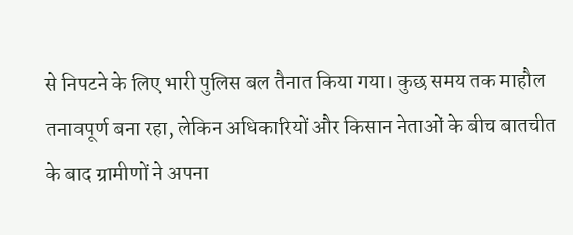से निपटने के लिए भारी पुलिस बल तैनात किया गया। कुछ समय तक माहौल तनावपूर्ण बना रहा, लेकिन अधिकारियों और किसान नेताओं के बीच बातचीत के बाद ग्रामीणों ने अपना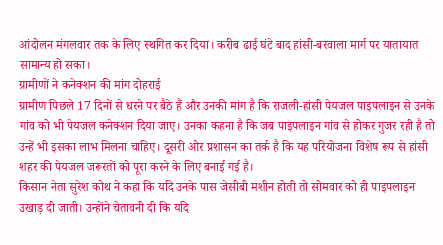आंदोलन मंगलवार तक के लिए स्थगित कर दिया। करीब ढाई घंटे बाद हांसी-बरवाला मार्ग पर यातायात सामान्य हो सका।
ग्रामीणों ने कनेक्शन की मांग दोहराई
ग्रामीण पिछले 17 दिनों से धरने पर बैठे हैं और उनकी मांग है कि राजली-हांसी पेयजल पाइपलाइन से उनके गांव को भी पेयजल कनेक्शन दिया जाए। उनका कहना है कि जब पाइपलाइन गांव से होकर गुजर रही है तो उन्हें भी इसका लाभ मिलना चाहिए। दूसरी ओर प्रशासन का तर्क है कि यह परियोजना विशेष रूप से हांसी शहर की पेयजल जरूरतों को पूरा करने के लिए बनाई गई है।
किसान नेता सुरेश कोथ ने कहा कि यदि उनके पास जेसीबी मशीन होती तो सोमवार को ही पाइपलाइन उखाड़ दी जाती। उन्होंने चेतावनी दी कि यदि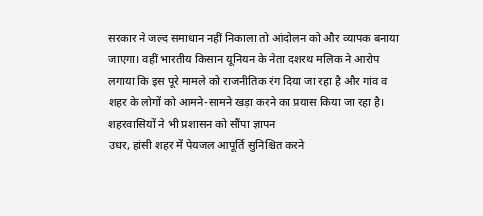सरकार ने जल्द समाधान नहीं निकाला तो आंदोलन को और व्यापक बनाया जाएगा। वहीं भारतीय किसान यूनियन के नेता दशरथ मलिक ने आरोप लगाया कि इस पूरे मामले को राजनीतिक रंग दिया जा रहा है और गांव व शहर के लोगों को आमने-सामने खड़ा करने का प्रयास किया जा रहा है।
शहरवासियों ने भी प्रशासन को सौंपा ज्ञापन
उधर, हांसी शहर में पेयजल आपूर्ति सुनिश्चित करने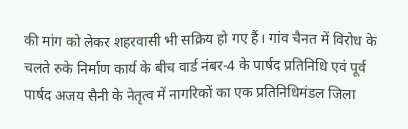की मांग को लेकर शहरवासी भी सक्रिय हो गए हैं। गांव चैनत में विरोध के चलते रुके निर्माण कार्य के बीच वार्ड नंबर-4 के पार्षद प्रतिनिधि एवं पूर्व पार्षद अजय सैनी के नेतृत्व में नागरिकों का एक प्रतिनिधिमंडल जिला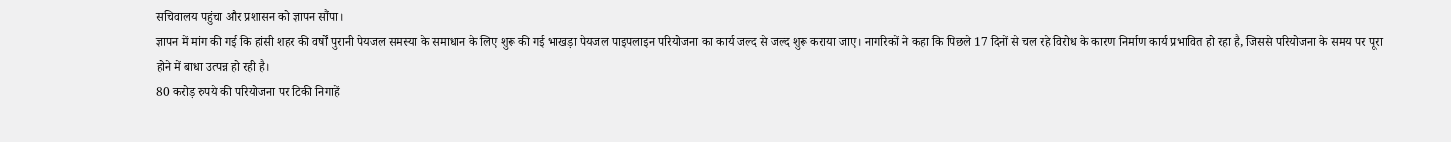सचिवालय पहुंचा और प्रशासन को ज्ञापन सौंपा।
ज्ञापन में मांग की गई कि हांसी शहर की वर्षों पुरानी पेयजल समस्या के समाधान के लिए शुरू की गई भाखड़ा पेयजल पाइपलाइन परियोजना का कार्य जल्द से जल्द शुरू कराया जाए। नागरिकों ने कहा कि पिछले 17 दिनों से चल रहे विरोध के कारण निर्माण कार्य प्रभावित हो रहा है, जिससे परियोजना के समय पर पूरा होने में बाधा उत्पन्न हो रही है।
80 करोड़ रुपये की परियोजना पर टिकी निगाहें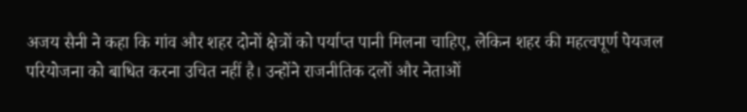अजय सैनी ने कहा कि गांव और शहर दोनों क्षेत्रों को पर्याप्त पानी मिलना चाहिए, लेकिन शहर की महत्वपूर्ण पेयजल परियोजना को बाधित करना उचित नहीं है। उन्होंने राजनीतिक दलों और नेताओं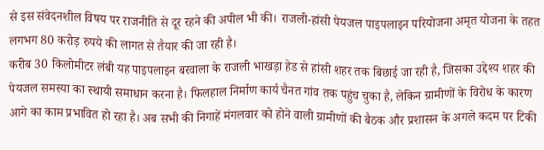से इस संवेदनशील विषय पर राजनीति से दूर रहने की अपील भी की। राजली-हांसी पेयजल पाइपलाइन परियोजना अमृत योजना के तहत लगभग 80 करोड़ रुपये की लागत से तैयार की जा रही है।
करीब 30 किलोमीटर लंबी यह पाइपलाइन बरवाला के राजली भाखड़ा हेड से हांसी शहर तक बिछाई जा रही है, जिसका उद्देश्य शहर की पेयजल समस्या का स्थायी समाधान करना है। फिलहाल निर्माण कार्य चैनत गांव तक पहुंच चुका है, लेकिन ग्रामीणों के विरोध के कारण आगे का काम प्रभावित हो रहा है। अब सभी की निगाहें मंगलवार को होने वाली ग्रामीणों की बैठक और प्रशासन के अगले कदम पर टिकी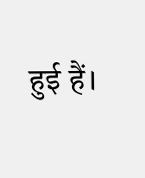हुई हैं।